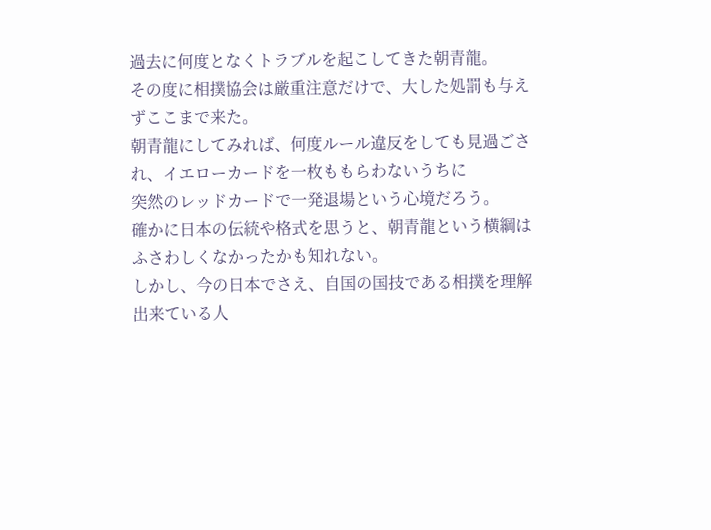過去に何度となくトラブルを起こしてきた朝青龍。
その度に相撲協会は厳重注意だけで、大した処罰も与えずここまで来た。
朝青龍にしてみれば、何度ルール違反をしても見過ごされ、イエローカードを一枚ももらわないうちに
突然のレッドカードで一発退場という心境だろう。
確かに日本の伝統や格式を思うと、朝青龍という横綱はふさわしくなかったかも知れない。
しかし、今の日本でさえ、自国の国技である相撲を理解出来ている人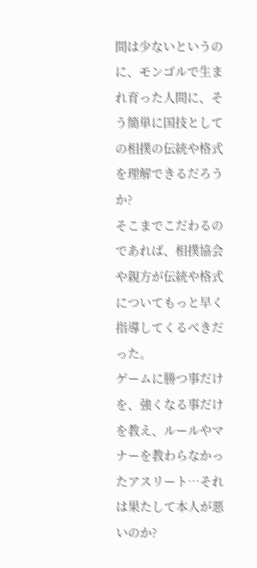間は少ないというのに、モンゴルで生まれ育った人間に、そう簡単に国技としての相撲の伝統や格式を理解できるだろうか?
そこまでこだわるのであれば、相撲協会や親方が伝統や格式についてもっと早く指導してくるべきだった。
ゲームに勝つ事だけを、強くなる事だけを教え、ルールやマナーを教わらなかったアスリート…それは果たして本人が悪いのか?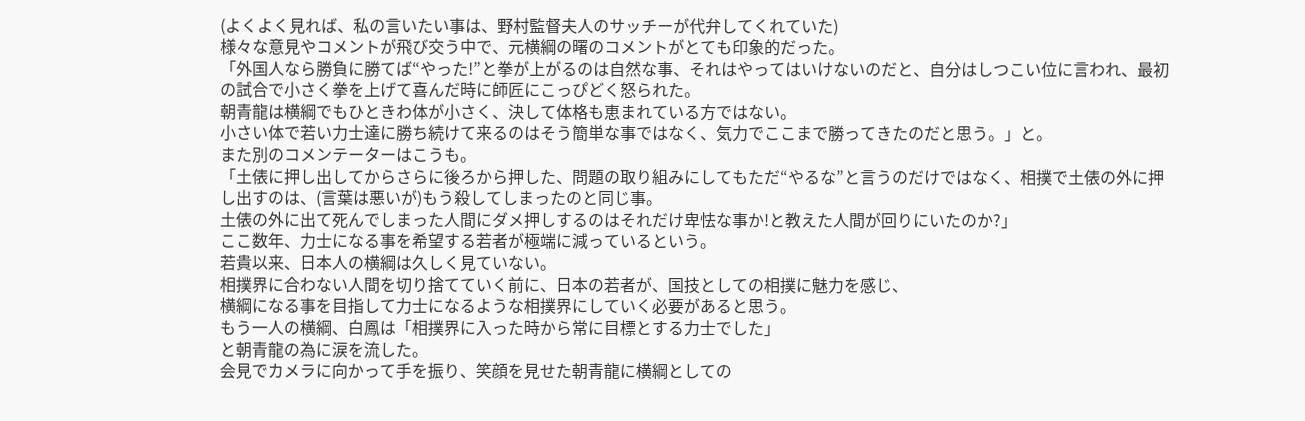(よくよく見れば、私の言いたい事は、野村監督夫人のサッチーが代弁してくれていた)
様々な意見やコメントが飛び交う中で、元横綱の曙のコメントがとても印象的だった。
「外国人なら勝負に勝てば“やった!”と拳が上がるのは自然な事、それはやってはいけないのだと、自分はしつこい位に言われ、最初の試合で小さく拳を上げて喜んだ時に師匠にこっぴどく怒られた。
朝青龍は横綱でもひときわ体が小さく、決して体格も恵まれている方ではない。
小さい体で若い力士達に勝ち続けて来るのはそう簡単な事ではなく、気力でここまで勝ってきたのだと思う。」と。
また別のコメンテーターはこうも。
「土俵に押し出してからさらに後ろから押した、問題の取り組みにしてもただ“やるな”と言うのだけではなく、相撲で土俵の外に押し出すのは、(言葉は悪いが)もう殺してしまったのと同じ事。
土俵の外に出て死んでしまった人間にダメ押しするのはそれだけ卑怯な事か!と教えた人間が回りにいたのか?」
ここ数年、力士になる事を希望する若者が極端に減っているという。
若貴以来、日本人の横綱は久しく見ていない。
相撲界に合わない人間を切り捨てていく前に、日本の若者が、国技としての相撲に魅力を感じ、
横綱になる事を目指して力士になるような相撲界にしていく必要があると思う。
もう一人の横綱、白鳳は「相撲界に入った時から常に目標とする力士でした」
と朝青龍の為に涙を流した。
会見でカメラに向かって手を振り、笑顔を見せた朝青龍に横綱としての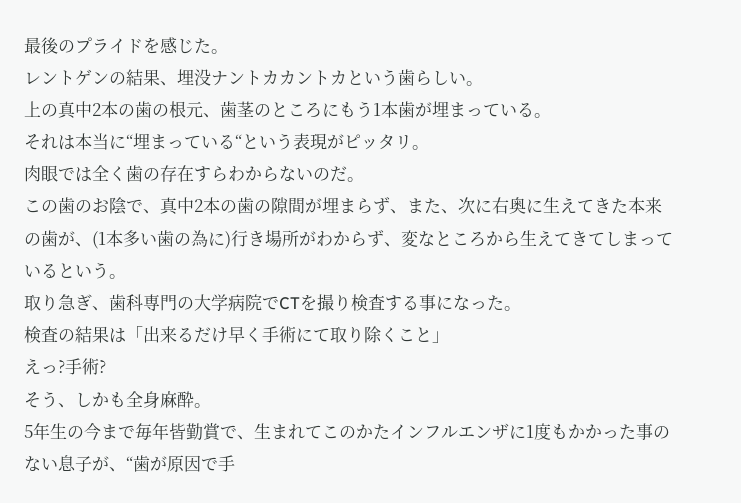最後のプライドを感じた。
レントゲンの結果、埋没ナントカカントカという歯らしい。
上の真中2本の歯の根元、歯茎のところにもう1本歯が埋まっている。
それは本当に“埋まっている“という表現がピッタリ。
肉眼では全く歯の存在すらわからないのだ。
この歯のお陰で、真中2本の歯の隙間が埋まらず、また、次に右奥に生えてきた本来の歯が、(1本多い歯の為に)行き場所がわからず、変なところから生えてきてしまっているという。
取り急ぎ、歯科専門の大学病院でCTを撮り検査する事になった。
検査の結果は「出来るだけ早く手術にて取り除くこと」
えっ?手術?
そう、しかも全身麻酔。
5年生の今まで毎年皆勤賞で、生まれてこのかたインフルエンザに1度もかかった事のない息子が、“歯が原因で手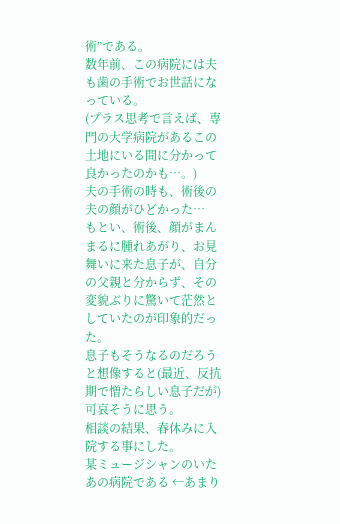術”である。
数年前、この病院には夫も歯の手術でお世話になっている。
(プラス思考で言えば、専門の大学病院があるこの土地にいる間に分かって良かったのかも…。)
夫の手術の時も、術後の夫の顔がひどかった…
もとい、術後、顔がまんまるに腫れあがり、お見舞いに来た息子が、自分の父親と分からず、その変貌ぶりに驚いて茫然としていたのが印象的だった。
息子もそうなるのだろうと想像すると(最近、反抗期で憎たらしい息子だが)可哀そうに思う。
相談の結果、春休みに入院する事にした。
某ミュージシャンのいたあの病院である ←あまり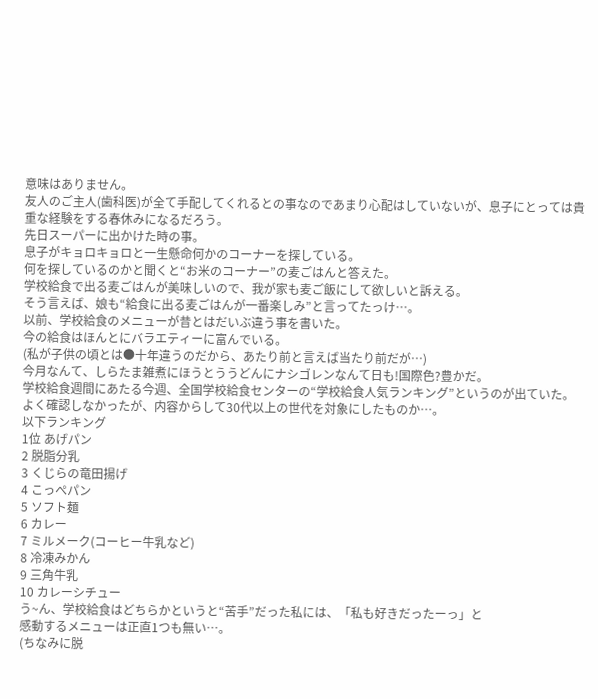意味はありません。
友人のご主人(歯科医)が全て手配してくれるとの事なのであまり心配はしていないが、息子にとっては貴重な経験をする春休みになるだろう。
先日スーパーに出かけた時の事。
息子がキョロキョロと一生懸命何かのコーナーを探している。
何を探しているのかと聞くと“お米のコーナー”の麦ごはんと答えた。
学校給食で出る麦ごはんが美味しいので、我が家も麦ご飯にして欲しいと訴える。
そう言えば、娘も“給食に出る麦ごはんが一番楽しみ”と言ってたっけ…。
以前、学校給食のメニューが昔とはだいぶ違う事を書いた。
今の給食はほんとにバラエティーに富んでいる。
(私が子供の頃とは●十年違うのだから、あたり前と言えば当たり前だが…)
今月なんて、しらたま雑煮にほうとううどんにナシゴレンなんて日も!国際色?豊かだ。
学校給食週間にあたる今週、全国学校給食センターの“学校給食人気ランキング”というのが出ていた。
よく確認しなかったが、内容からして30代以上の世代を対象にしたものか…。
以下ランキング
1位 あげパン
2 脱脂分乳
3 くじらの竜田揚げ
4 こっぺパン
5 ソフト麺
6 カレー
7 ミルメーク(コーヒー牛乳など)
8 冷凍みかん
9 三角牛乳
10 カレーシチュー
う~ん、学校給食はどちらかというと“苦手”だった私には、「私も好きだったーっ」と
感動するメニューは正直1つも無い…。
(ちなみに脱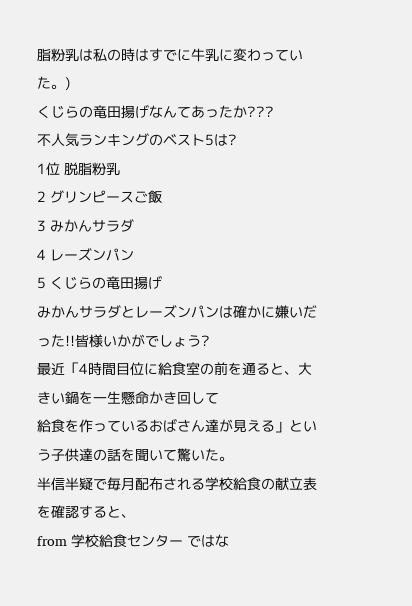脂粉乳は私の時はすでに牛乳に変わっていた。)
くじらの竜田揚げなんてあったか???
不人気ランキングのベスト5は?
1位 脱脂粉乳
2 グリンピースご飯
3 みかんサラダ
4 レーズンパン
5 くじらの竜田揚げ
みかんサラダとレーズンパンは確かに嫌いだった!!皆様いかがでしょう?
最近「4時間目位に給食室の前を通ると、大きい鍋を一生懸命かき回して
給食を作っているおばさん達が見える」という子供達の話を聞いて驚いた。
半信半疑で毎月配布される学校給食の献立表を確認すると、
from 学校給食センター ではな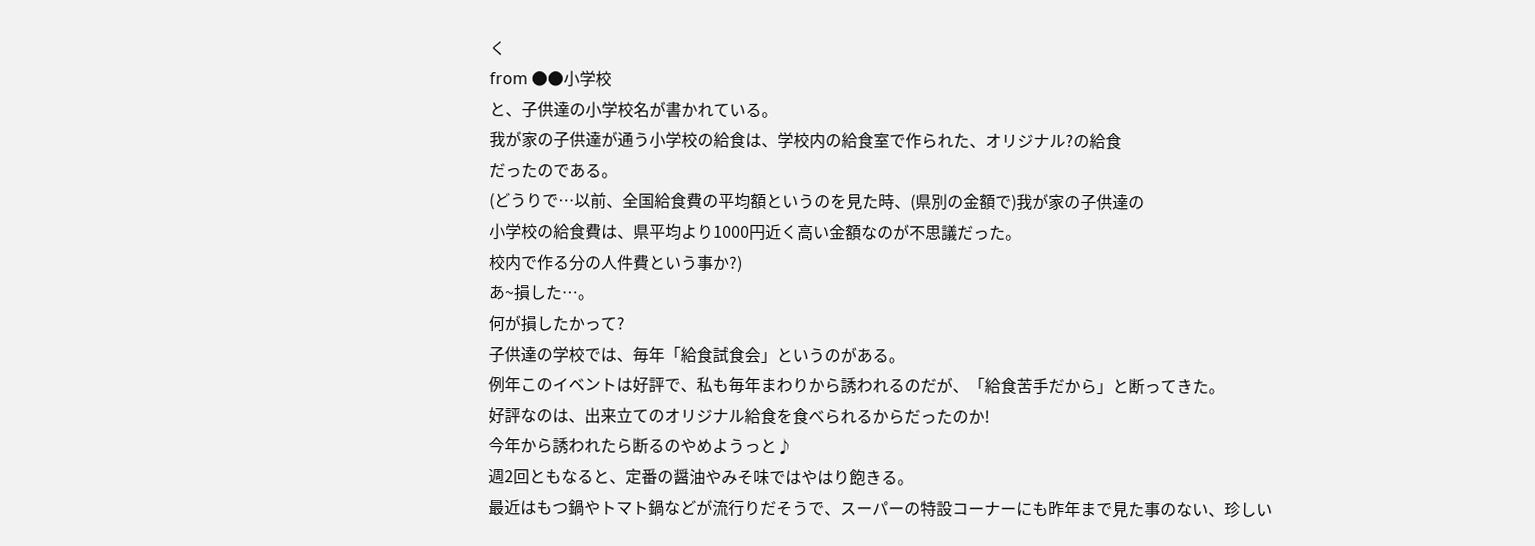く
from ●●小学校
と、子供達の小学校名が書かれている。
我が家の子供達が通う小学校の給食は、学校内の給食室で作られた、オリジナル?の給食
だったのである。
(どうりで…以前、全国給食費の平均額というのを見た時、(県別の金額で)我が家の子供達の
小学校の給食費は、県平均より1000円近く高い金額なのが不思議だった。
校内で作る分の人件費という事か?)
あ~損した…。
何が損したかって?
子供達の学校では、毎年「給食試食会」というのがある。
例年このイベントは好評で、私も毎年まわりから誘われるのだが、「給食苦手だから」と断ってきた。
好評なのは、出来立てのオリジナル給食を食べられるからだったのか!
今年から誘われたら断るのやめようっと♪
週2回ともなると、定番の醤油やみそ味ではやはり飽きる。
最近はもつ鍋やトマト鍋などが流行りだそうで、スーパーの特設コーナーにも昨年まで見た事のない、珍しい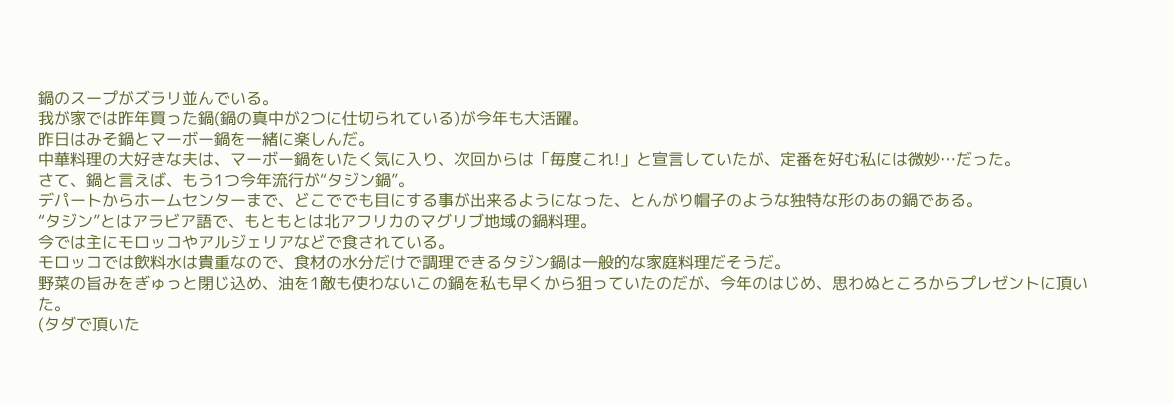鍋のスープがズラリ並んでいる。
我が家では昨年買った鍋(鍋の真中が2つに仕切られている)が今年も大活躍。
昨日はみそ鍋とマーボー鍋を一緒に楽しんだ。
中華料理の大好きな夫は、マーボー鍋をいたく気に入り、次回からは「毎度これ!」と宣言していたが、定番を好む私には微妙…だった。
さて、鍋と言えば、もう1つ今年流行が“タジン鍋”。
デパートからホームセンターまで、どこででも目にする事が出来るようになった、とんがり帽子のような独特な形のあの鍋である。
“タジン”とはアラビア語で、もともとは北アフリカのマグリブ地域の鍋料理。
今では主にモロッコやアルジェリアなどで食されている。
モロッコでは飲料水は貴重なので、食材の水分だけで調理できるタジン鍋は一般的な家庭料理だそうだ。
野菜の旨みをぎゅっと閉じ込め、油を1敵も使わないこの鍋を私も早くから狙っていたのだが、今年のはじめ、思わぬところからプレゼントに頂いた。
(タダで頂いた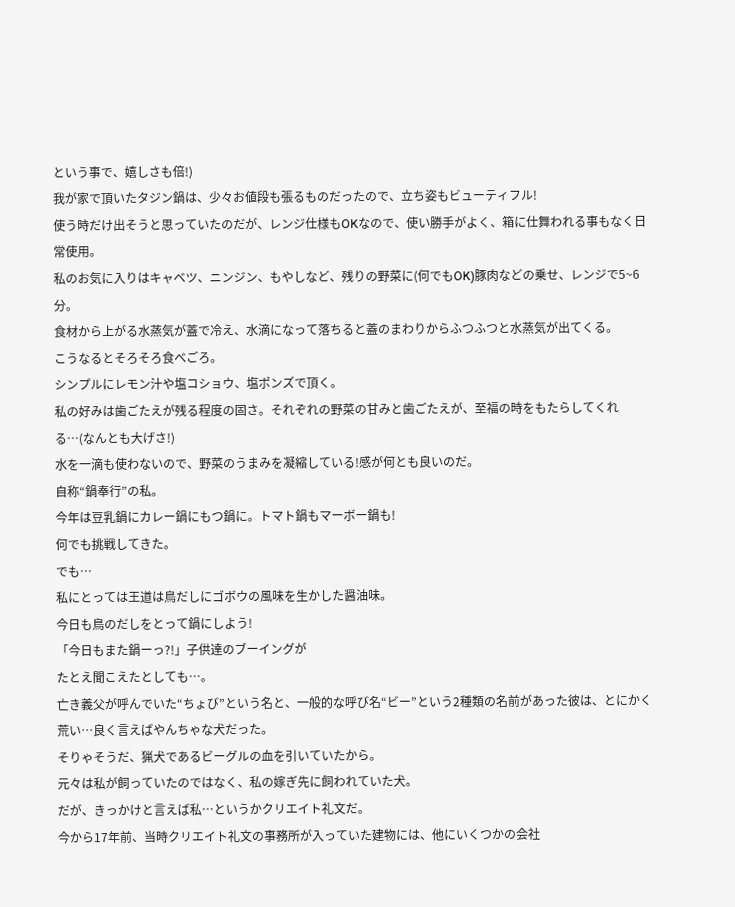という事で、嬉しさも倍!)
我が家で頂いたタジン鍋は、少々お値段も張るものだったので、立ち姿もビューティフル!
使う時だけ出そうと思っていたのだが、レンジ仕様もOKなので、使い勝手がよく、箱に仕舞われる事もなく日常使用。
私のお気に入りはキャベツ、ニンジン、もやしなど、残りの野菜に(何でもOK)豚肉などの乗せ、レンジで5~6分。
食材から上がる水蒸気が蓋で冷え、水滴になって落ちると蓋のまわりからふつふつと水蒸気が出てくる。
こうなるとそろそろ食べごろ。
シンプルにレモン汁や塩コショウ、塩ポンズで頂く。
私の好みは歯ごたえが残る程度の固さ。それぞれの野菜の甘みと歯ごたえが、至福の時をもたらしてくれる…(なんとも大げさ!)
水を一滴も使わないので、野菜のうまみを凝縮している!感が何とも良いのだ。
自称“鍋奉行”の私。
今年は豆乳鍋にカレー鍋にもつ鍋に。トマト鍋もマーボー鍋も!
何でも挑戦してきた。
でも…
私にとっては王道は鳥だしにゴボウの風味を生かした醤油味。
今日も鳥のだしをとって鍋にしよう!
「今日もまた鍋ーっ?!」子供達のブーイングが
たとえ聞こえたとしても…。
亡き義父が呼んでいた“ちょび”という名と、一般的な呼び名“ビー”という2種類の名前があった彼は、とにかく荒い…良く言えばやんちゃな犬だった。
そりゃそうだ、猟犬であるビーグルの血を引いていたから。
元々は私が飼っていたのではなく、私の嫁ぎ先に飼われていた犬。
だが、きっかけと言えば私…というかクリエイト礼文だ。
今から17年前、当時クリエイト礼文の事務所が入っていた建物には、他にいくつかの会社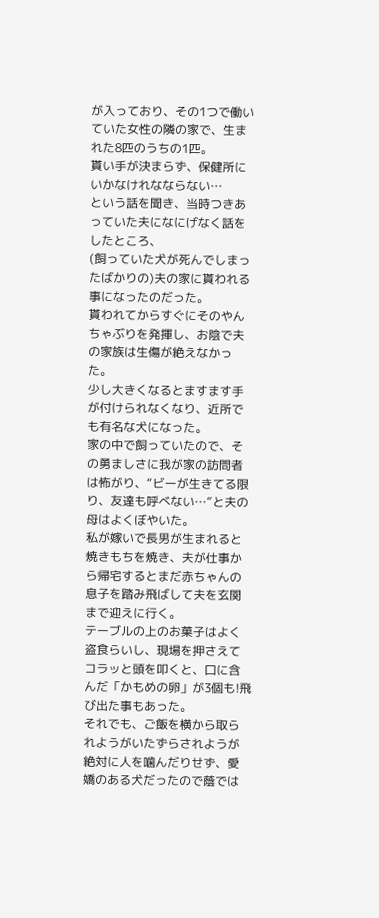が入っており、その1つで働いていた女性の隣の家で、生まれた8匹のうちの1匹。
貰い手が決まらず、保健所にいかなけれなならない…
という話を聞き、当時つきあっていた夫になにげなく話をしたところ、
(飼っていた犬が死んでしまったばかりの)夫の家に貰われる事になったのだった。
貰われてからすぐにそのやんちゃぶりを発揮し、お陰で夫の家族は生傷が絶えなかった。
少し大きくなるとますます手が付けられなくなり、近所でも有名な犬になった。
家の中で飼っていたので、その勇ましさに我が家の訪問者は怖がり、“ビーが生きてる限り、友達も呼べない…”と夫の母はよくぼやいた。
私が嫁いで長男が生まれると焼きもちを焼き、夫が仕事から帰宅するとまだ赤ちゃんの息子を踏み飛ばして夫を玄関まで迎えに行く。
テーブルの上のお菓子はよく盗食らいし、現場を押さえてコラッと頭を叩くと、口に含んだ「かもめの卵」が3個も!飛び出た事もあった。
それでも、ご飯を横から取られようがいたずらされようが絶対に人を噛んだりせず、愛嬌のある犬だったので蔭では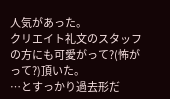人気があった。
クリエイト礼文のスタッフの方にも可愛がって?(怖がって?)頂いた。
…とすっかり過去形だ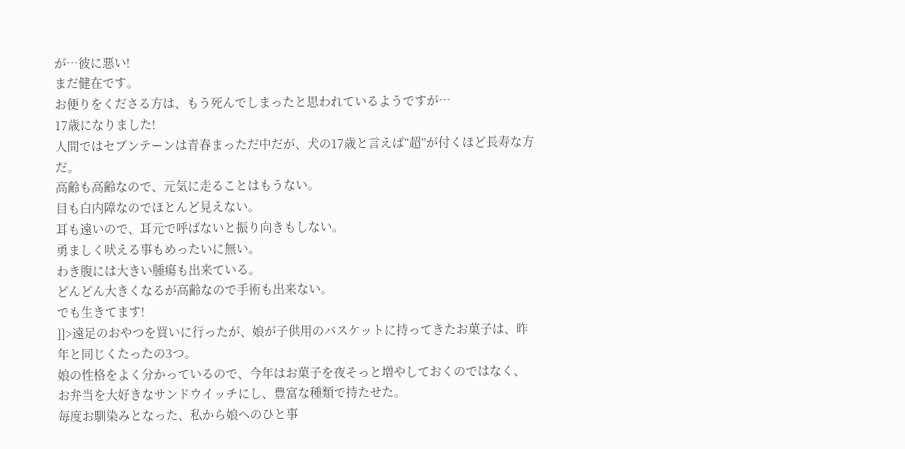が…彼に悪い!
まだ健在です。
お便りをくださる方は、もう死んでしまったと思われているようですが…
17歳になりました!
人間ではセブンテーンは青春まっただ中だが、犬の17歳と言えば“超”が付くほど長寿な方だ。
高齢も高齢なので、元気に走ることはもうない。
目も白内障なのでほとんど見えない。
耳も遠いので、耳元で呼ばないと振り向きもしない。
勇ましく吠える事もめったいに無い。
わき腹には大きい腫瘍も出来ている。
どんどん大きくなるが高齢なので手術も出来ない。
でも生きてます!
]]>遠足のおやつを買いに行ったが、娘が子供用のバスケットに持ってきたお菓子は、昨年と同じくたったの3つ。
娘の性格をよく分かっているので、今年はお菓子を夜そっと増やしておくのではなく、お弁当を大好きなサンドウイッチにし、豊富な種類で持たせた。
毎度お馴染みとなった、私から娘へのひと事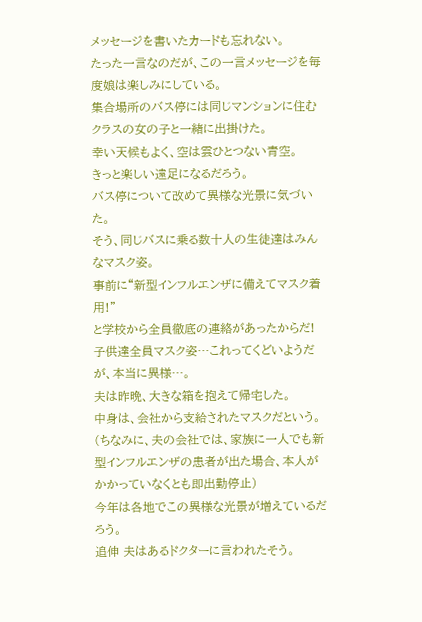メッセージを書いたカードも忘れない。
たった一言なのだが、この一言メッセージを毎度娘は楽しみにしている。
集合場所のバス停には同じマンションに住むクラスの女の子と一緒に出掛けた。
幸い天候もよく、空は雲ひとつない青空。
きっと楽しい遠足になるだろう。
バス停について改めて異様な光景に気づいた。
そう、同じバスに乗る数十人の生徒達はみんなマスク姿。
事前に“新型インフルエンザに備えてマスク着用!”
と学校から全員徹底の連絡があったからだ!
子供達全員マスク姿…これってくどいようだが、本当に異様…。
夫は昨晩、大きな箱を抱えて帰宅した。
中身は、会社から支給されたマスクだという。
(ちなみに、夫の会社では、家族に一人でも新型インフルエンザの患者が出た場合、本人がかかっていなくとも即出勤停止)
今年は各地でこの異様な光景が増えているだろう。
追伸 夫はあるドクターに言われたそう。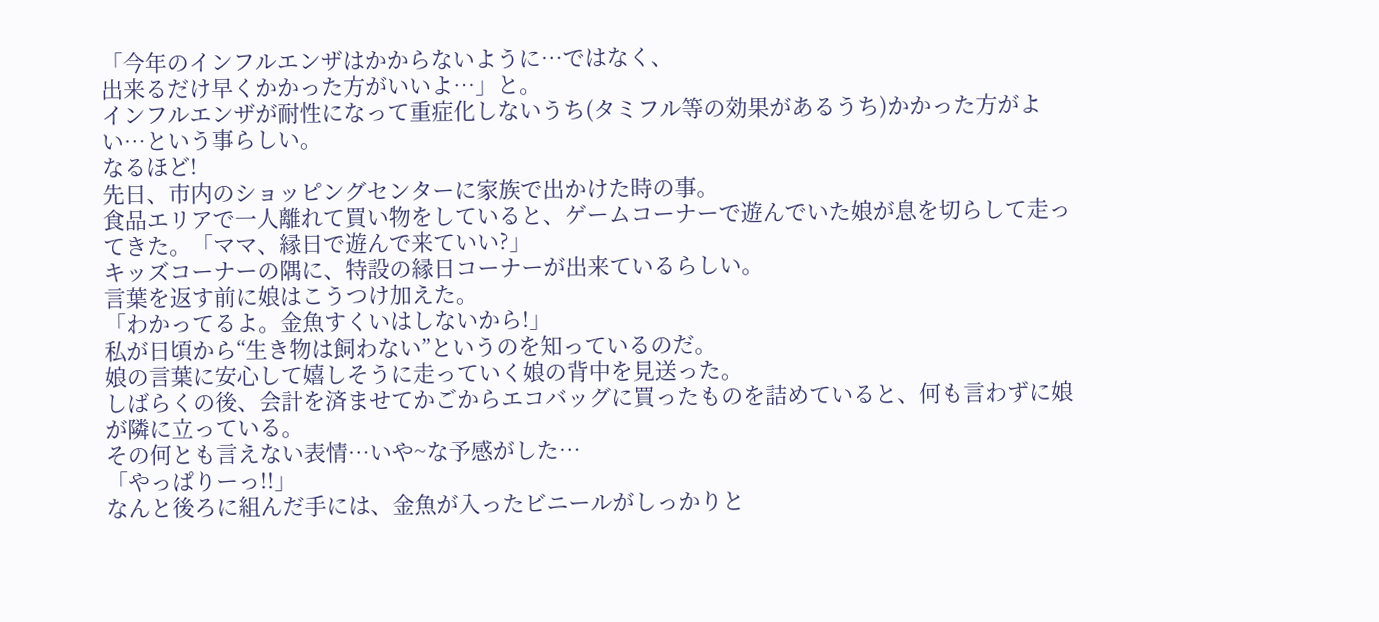「今年のインフルエンザはかからないように…ではなく、
出来るだけ早くかかった方がいいよ…」と。
インフルエンザが耐性になって重症化しないうち(タミフル等の効果があるうち)かかった方がよい…という事らしい。
なるほど!
先日、市内のショッピングセンターに家族で出かけた時の事。
食品エリアで一人離れて買い物をしていると、ゲームコーナーで遊んでいた娘が息を切らして走ってきた。「ママ、縁日で遊んで来ていい?」
キッズコーナーの隅に、特設の縁日コーナーが出来ているらしい。
言葉を返す前に娘はこうつけ加えた。
「わかってるよ。金魚すくいはしないから!」
私が日頃から“生き物は飼わない”というのを知っているのだ。
娘の言葉に安心して嬉しそうに走っていく娘の背中を見送った。
しばらくの後、会計を済ませてかごからエコバッグに買ったものを詰めていると、何も言わずに娘が隣に立っている。
その何とも言えない表情…いや~な予感がした…
「やっぱりーっ!!」
なんと後ろに組んだ手には、金魚が入ったビニールがしっかりと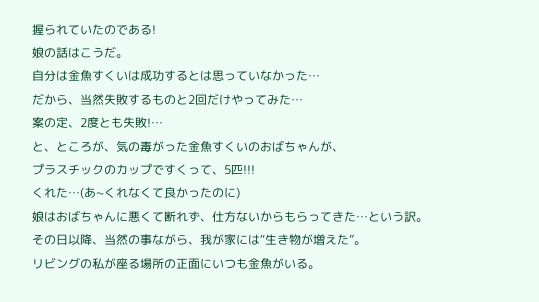握られていたのである!
娘の話はこうだ。
自分は金魚すくいは成功するとは思っていなかった…
だから、当然失敗するものと2回だけやってみた…
案の定、2度とも失敗!…
と、ところが、気の毒がった金魚すくいのおばちゃんが、
プラスチックのカップですくって、5匹!!!
くれた…(あ~くれなくて良かったのに)
娘はおばちゃんに悪くて断れず、仕方ないからもらってきた…という訳。
その日以降、当然の事ながら、我が家には“生き物が増えた”。
リビングの私が座る場所の正面にいつも金魚がいる。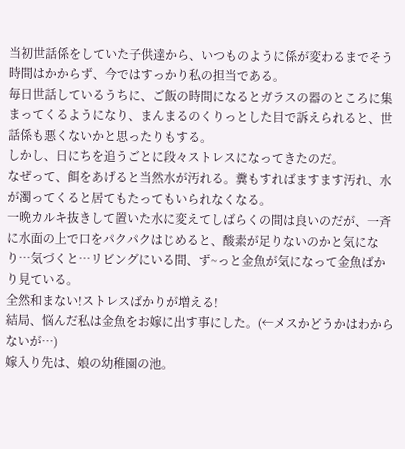当初世話係をしていた子供達から、いつものように係が変わるまでそう時間はかからず、今ではすっかり私の担当である。
毎日世話しているうちに、ご飯の時間になるとガラスの器のところに集まってくるようになり、まんまるのくりっとした目で訴えられると、世話係も悪くないかと思ったりもする。
しかし、日にちを追うごとに段々ストレスになってきたのだ。
なぜって、餌をあげると当然水が汚れる。糞もすればますます汚れ、水が濁ってくると居てもたってもいられなくなる。
一晩カルキ抜きして置いた水に変えてしばらくの間は良いのだが、一斉に水面の上で口をパクパクはじめると、酸素が足りないのかと気になり…気づくと…リビングにいる間、ず~っと金魚が気になって金魚ばかり見ている。
全然和まない!ストレスばかりが増える!
結局、悩んだ私は金魚をお嫁に出す事にした。(←メスかどうかはわからないが…)
嫁入り先は、娘の幼稚園の池。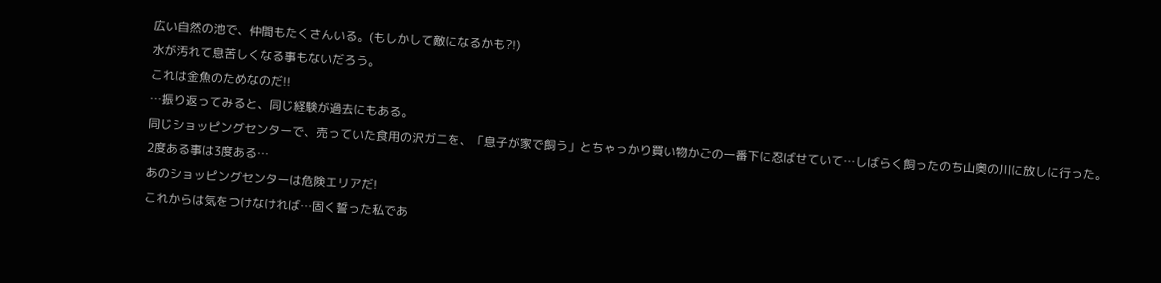広い自然の池で、仲間もたくさんいる。(もしかして敵になるかも?!)
水が汚れて息苦しくなる事もないだろう。
これは金魚のためなのだ!!
…振り返ってみると、同じ経験が過去にもある。
同じショッピングセンターで、売っていた食用の沢ガニを、「息子が家で飼う」とちゃっかり買い物かごの一番下に忍ばせていて…しばらく飼ったのち山奥の川に放しに行った。
2度ある事は3度ある…
あのショッピングセンターは危険エリアだ!
これからは気をつけなければ…固く誓った私であ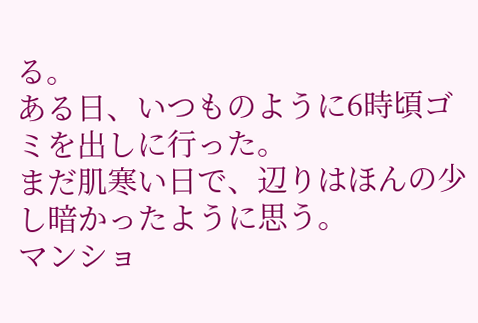る。
ある日、いつものように6時頃ゴミを出しに行った。
まだ肌寒い日で、辺りはほんの少し暗かったように思う。
マンショ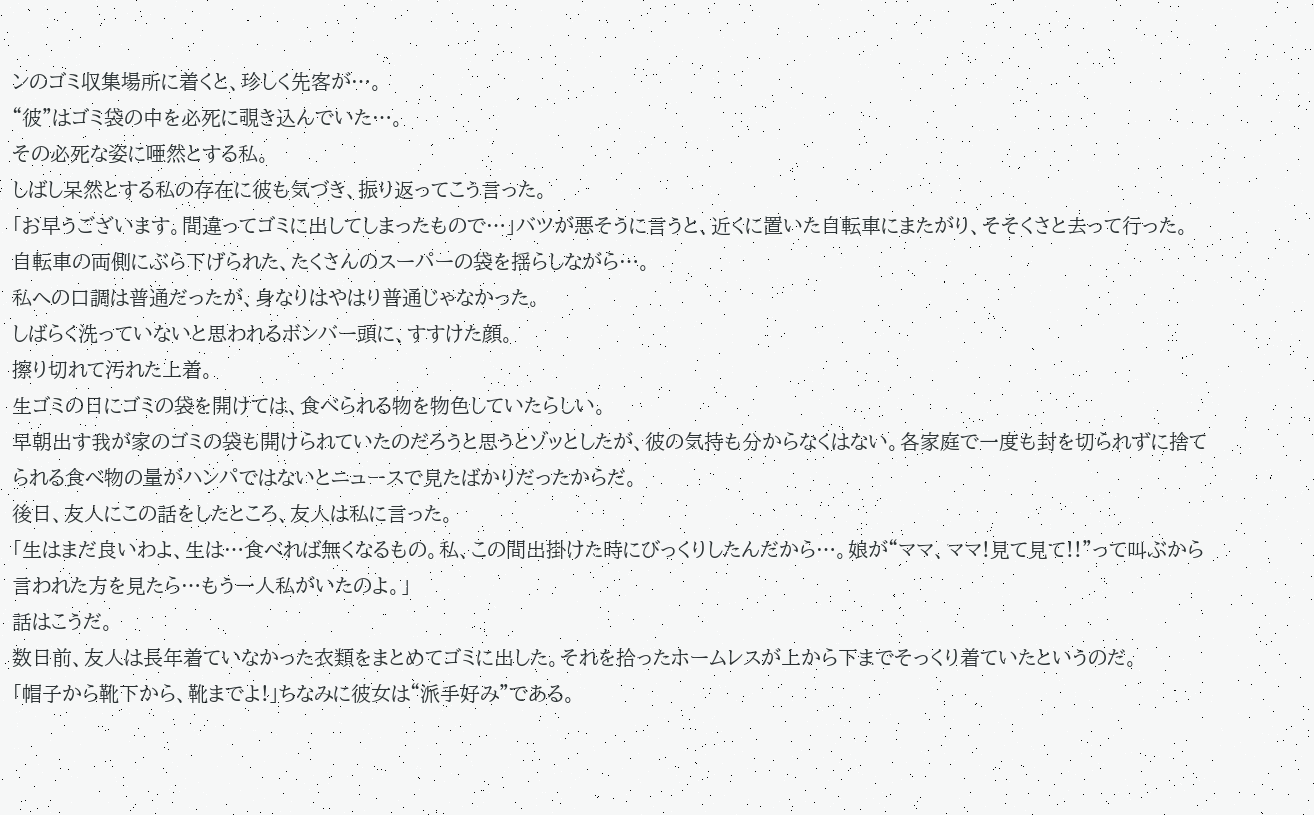ンのゴミ収集場所に着くと、珍しく先客が…。
“彼”はゴミ袋の中を必死に覗き込んでいた…。
その必死な姿に唖然とする私。
しばし呆然とする私の存在に彼も気づき、振り返ってこう言った。
「お早うございます。間違ってゴミに出してしまったもので…」バツが悪そうに言うと、近くに置いた自転車にまたがり、そそくさと去って行った。
自転車の両側にぶら下げられた、たくさんのスーパーの袋を揺らしながら…。
私への口調は普通だったが、身なりはやはり普通じゃなかった。
しばらく洗っていないと思われるボンバー頭に、すすけた顔。
擦り切れて汚れた上着。
生ゴミの日にゴミの袋を開けては、食べられる物を物色していたらしい。
早朝出す我が家のゴミの袋も開けられていたのだろうと思うとゾッとしたが、彼の気持も分からなくはない。各家庭で一度も封を切られずに捨てられる食べ物の量がハンパではないとニュースで見たばかりだったからだ。
後日、友人にこの話をしたところ、友人は私に言った。
「生はまだ良いわよ、生は…食べれば無くなるもの。私、この間出掛けた時にびっくりしたんだから…。娘が“ママ、ママ!見て見て!!”って叫ぶから言われた方を見たら…もう一人私がいたのよ。」
話はこうだ。
数日前、友人は長年着ていなかった衣類をまとめてゴミに出した。それを拾ったホームレスが上から下までそっくり着ていたというのだ。
「帽子から靴下から、靴までよ!」ちなみに彼女は“派手好み”である。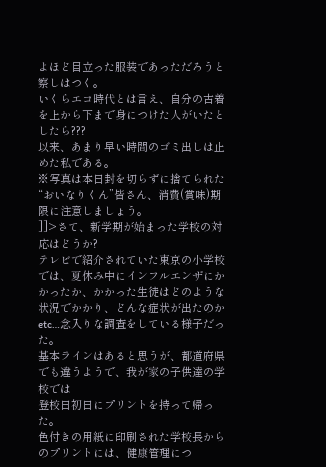よほど目立った服装であっただろうと察しはつく。
いくらエコ時代とは言え、自分の古着を上から下まで身につけた人がいたとしたら???
以来、あまり早い時間のゴミ出しは止めた私である。
※写真は本日封を切らずに捨てられた“おいなりくん”皆さん、消費(賞味)期限に注意しましょう。
]]>さて、新学期が始まった学校の対応はどうか?
テレビで紹介されていた東京の小学校では、夏休み中にインフルエンザにかかったか、かかった生徒はどのような状況でかかり、どんな症状が出たのかetc…念入りな調査をしている様子だった。
基本ラインはあると思うが、都道府県でも違うようで、我が家の子供達の学校では
登校日初日にプリントを持って帰った。
色付きの用紙に印刷された学校長からのプリントには、健康管理につ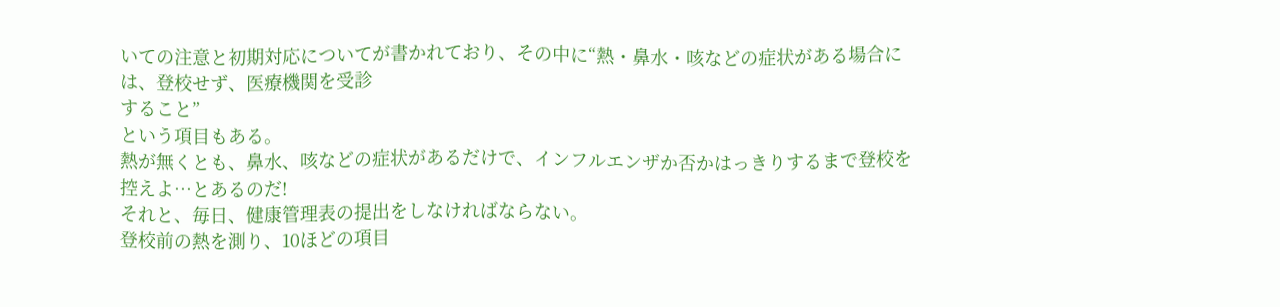いての注意と初期対応についてが書かれており、その中に“熱・鼻水・咳などの症状がある場合には、登校せず、医療機関を受診
すること”
という項目もある。
熱が無くとも、鼻水、咳などの症状があるだけで、インフルエンザか否かはっきりするまで登校を控えよ…とあるのだ!
それと、毎日、健康管理表の提出をしなければならない。
登校前の熱を測り、10ほどの項目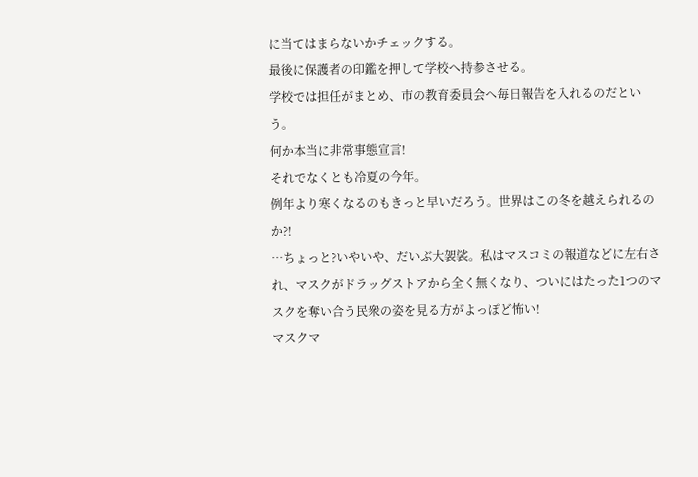に当てはまらないかチェックする。
最後に保護者の印鑑を押して学校へ持参させる。
学校では担任がまとめ、市の教育委員会へ毎日報告を入れるのだという。
何か本当に非常事態宣言!
それでなくとも冷夏の今年。
例年より寒くなるのもきっと早いだろう。世界はこの冬を越えられるのか?!
…ちょっと?いやいや、だいぶ大袈裟。私はマスコミの報道などに左右され、マスクがドラッグストアから全く無くなり、ついにはたった1つのマスクを奪い合う民衆の姿を見る方がよっぽど怖い!
マスクマ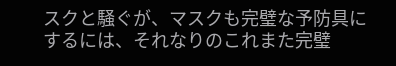スクと騒ぐが、マスクも完璧な予防具にするには、それなりのこれまた完璧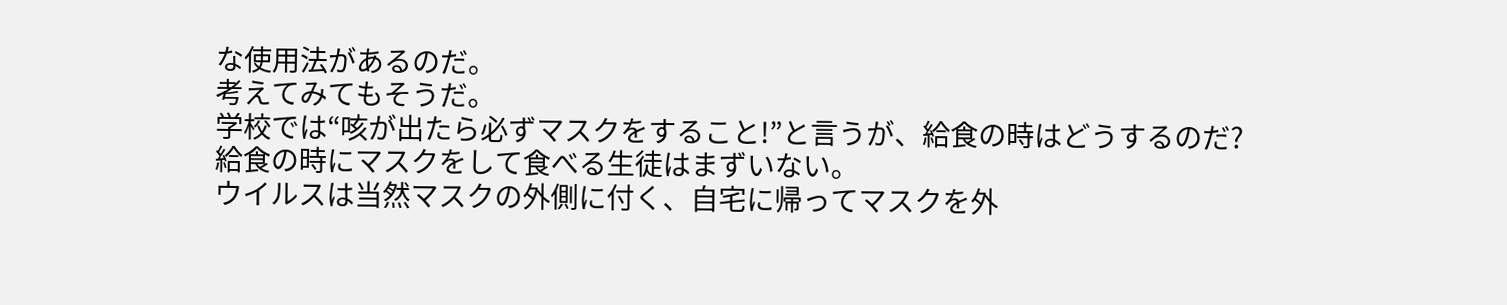な使用法があるのだ。
考えてみてもそうだ。
学校では“咳が出たら必ずマスクをすること!”と言うが、給食の時はどうするのだ?
給食の時にマスクをして食べる生徒はまずいない。
ウイルスは当然マスクの外側に付く、自宅に帰ってマスクを外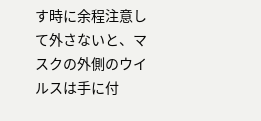す時に余程注意して外さないと、マスクの外側のウイルスは手に付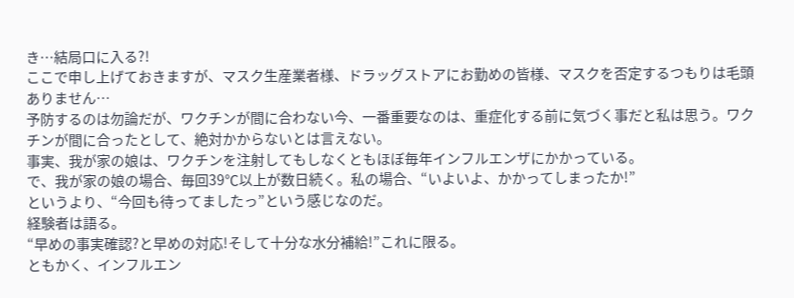き…結局口に入る?!
ここで申し上げておきますが、マスク生産業者様、ドラッグストアにお勤めの皆様、マスクを否定するつもりは毛頭ありません…
予防するのは勿論だが、ワクチンが間に合わない今、一番重要なのは、重症化する前に気づく事だと私は思う。ワクチンが間に合ったとして、絶対かからないとは言えない。
事実、我が家の娘は、ワクチンを注射してもしなくともほぼ毎年インフルエンザにかかっている。
で、我が家の娘の場合、毎回39℃以上が数日続く。私の場合、“いよいよ、かかってしまったか!”
というより、“今回も待ってましたっ”という感じなのだ。
経験者は語る。
“早めの事実確認?と早めの対応!そして十分な水分補給!”これに限る。
ともかく、インフルエン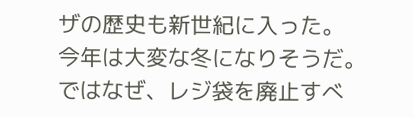ザの歴史も新世紀に入った。
今年は大変な冬になりそうだ。
ではなぜ、レジ袋を廃止すべ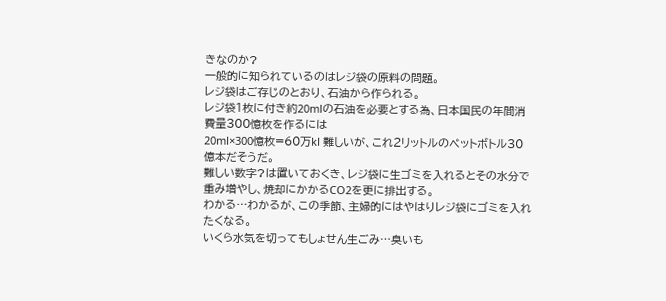きなのか?
一般的に知られているのはレジ袋の原料の問題。
レジ袋はご存じのとおり、石油から作られる。
レジ袋1枚に付き約20mlの石油を必要とする為、日本国民の年間消費量300憶枚を作るには
20ml×300憶枚=60万kl 難しいが、これ2リットルのペットボトル30億本だそうだ。
難しい数字?は置いておくき、レジ袋に生ゴミを入れるとその水分で重み増やし、焼却にかかるCO2を更に排出する。
わかる…わかるが、この季節、主婦的にはやはりレジ袋にゴミを入れたくなる。
いくら水気を切ってもしょせん生ごみ…臭いも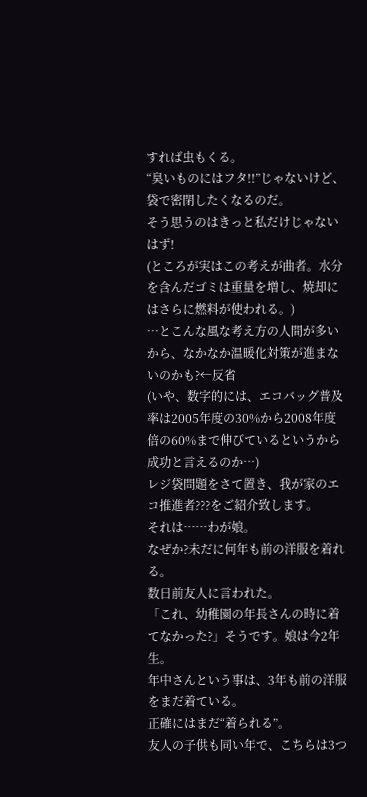すれば虫もくる。
“臭いものにはフタ!!”じゃないけど、袋で密閉したくなるのだ。
そう思うのはきっと私だけじゃないはず!
(ところが実はこの考えが曲者。水分を含んだゴミは重量を増し、焼却にはさらに燃料が使われる。)
…とこんな風な考え方の人間が多いから、なかなか温暖化対策が進まないのかも?←反省
(いや、数字的には、エコバッグ普及率は2005年度の30%から2008年度倍の60%まで伸びているというから成功と言えるのか…)
レジ袋問題をさて置き、我が家のエコ推進者???をご紹介致します。
それは……わが娘。
なぜか?未だに何年も前の洋服を着れる。
数日前友人に言われた。
「これ、幼稚園の年長さんの時に着てなかった?」そうです。娘は今2年生。
年中さんという事は、3年も前の洋服をまだ着ている。
正確にはまだ“着られる”。
友人の子供も同い年で、こちらは3つ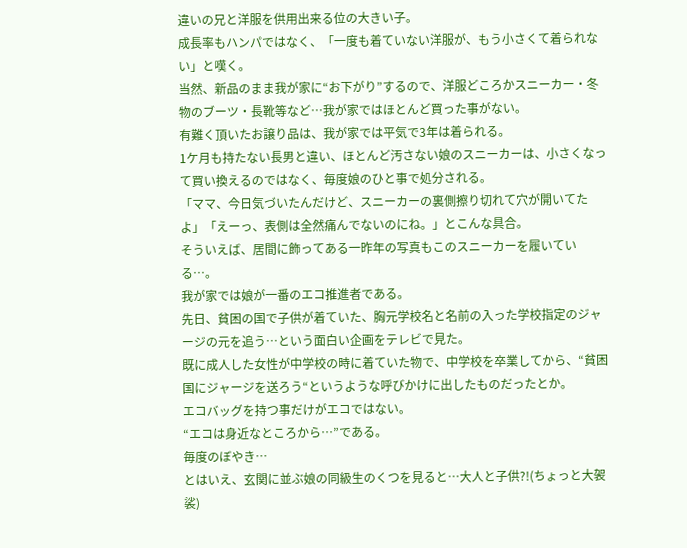違いの兄と洋服を供用出来る位の大きい子。
成長率もハンパではなく、「一度も着ていない洋服が、もう小さくて着られない」と嘆く。
当然、新品のまま我が家に“お下がり”するので、洋服どころかスニーカー・冬物のブーツ・長靴等など…我が家ではほとんど買った事がない。
有難く頂いたお譲り品は、我が家では平気で3年は着られる。
1ケ月も持たない長男と違い、ほとんど汚さない娘のスニーカーは、小さくなって買い換えるのではなく、毎度娘のひと事で処分される。
「ママ、今日気づいたんだけど、スニーカーの裏側擦り切れて穴が開いてたよ」「えーっ、表側は全然痛んでないのにね。」とこんな具合。
そういえば、居間に飾ってある一昨年の写真もこのスニーカーを履いている…。
我が家では娘が一番のエコ推進者である。
先日、貧困の国で子供が着ていた、胸元学校名と名前の入った学校指定のジャージの元を追う…という面白い企画をテレビで見た。
既に成人した女性が中学校の時に着ていた物で、中学校を卒業してから、“貧困国にジャージを送ろう“というような呼びかけに出したものだったとか。
エコバッグを持つ事だけがエコではない。
“エコは身近なところから…”である。
毎度のぼやき…
とはいえ、玄関に並ぶ娘の同級生のくつを見ると…大人と子供?!(ちょっと大袈裟)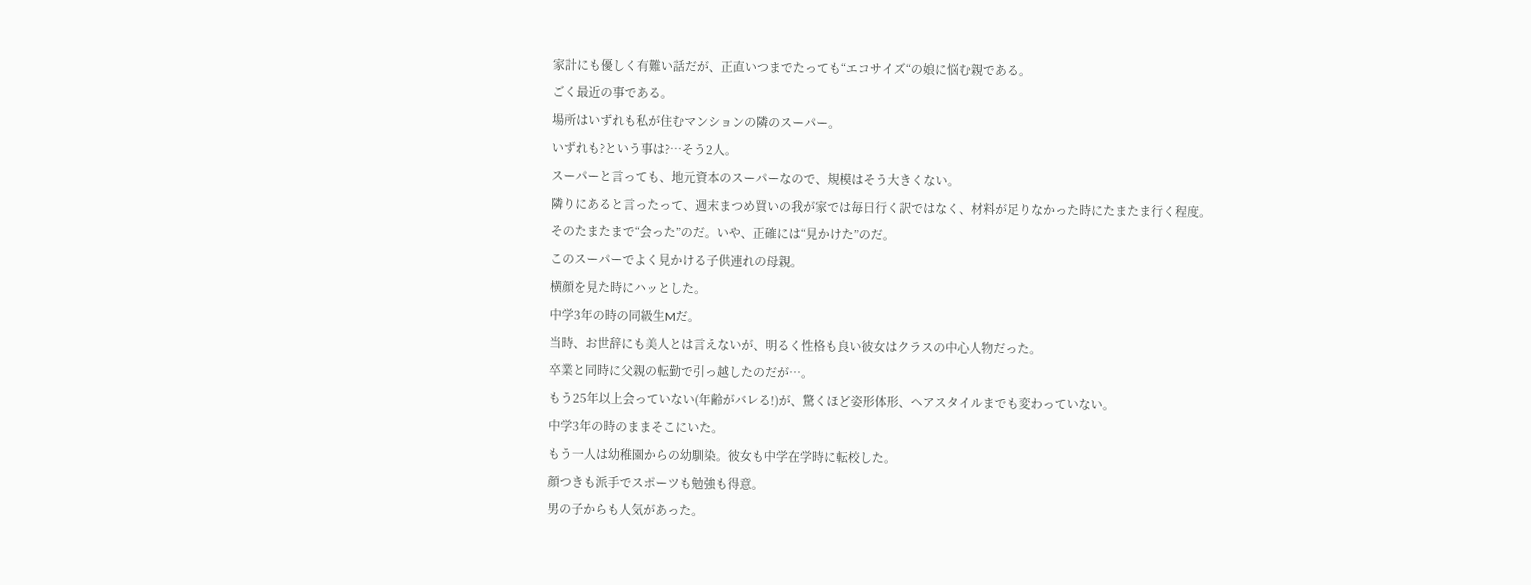家計にも優しく有難い話だが、正直いつまでたっても“エコサイズ“の娘に悩む親である。
ごく最近の事である。
場所はいずれも私が住むマンションの隣のスーパー。
いずれも?という事は?…そう2人。
スーパーと言っても、地元資本のスーパーなので、規模はそう大きくない。
隣りにあると言ったって、週末まつめ買いの我が家では毎日行く訳ではなく、材料が足りなかった時にたまたま行く程度。
そのたまたまで“会った”のだ。いや、正確には“見かけた”のだ。
このスーパーでよく見かける子供連れの母親。
横顔を見た時にハッとした。
中学3年の時の同級生Mだ。
当時、お世辞にも美人とは言えないが、明るく性格も良い彼女はクラスの中心人物だった。
卒業と同時に父親の転勤で引っ越したのだが…。
もう25年以上会っていない(年齢がバレる!)が、驚くほど姿形体形、ヘアスタイルまでも変わっていない。
中学3年の時のままそこにいた。
もう一人は幼稚園からの幼馴染。彼女も中学在学時に転校した。
顔つきも派手でスポーツも勉強も得意。
男の子からも人気があった。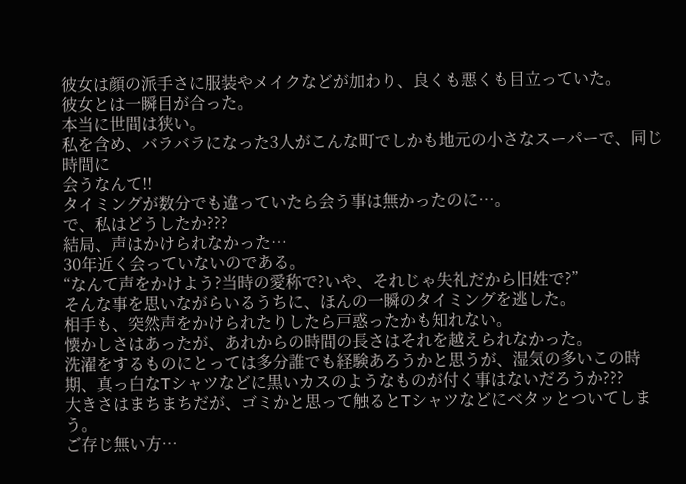彼女は顔の派手さに服装やメイクなどが加わり、良くも悪くも目立っていた。
彼女とは一瞬目が合った。
本当に世間は狭い。
私を含め、バラバラになった3人がこんな町でしかも地元の小さなスーパーで、同じ時間に
会うなんて!!
タイミングが数分でも違っていたら会う事は無かったのに…。
で、私はどうしたか???
結局、声はかけられなかった…
30年近く会っていないのである。
“なんて声をかけよう?当時の愛称で?いや、それじゃ失礼だから旧姓で?”
そんな事を思いながらいるうちに、ほんの一瞬のタイミングを逃した。
相手も、突然声をかけられたりしたら戸惑ったかも知れない。
懐かしさはあったが、あれからの時間の長さはそれを越えられなかった。
洗濯をするものにとっては多分誰でも経験あろうかと思うが、湿気の多いこの時期、真っ白なTシャツなどに黒いカスのようなものが付く事はないだろうか???
大きさはまちまちだが、ゴミかと思って触るとTシャツなどにベタッとついてしまう。
ご存じ無い方…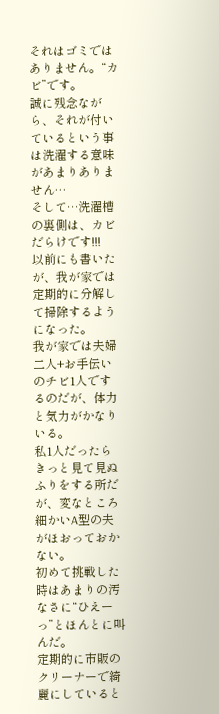それはゴミではありません。“カビ”です。
誠に残念ながら、それが付いているという事は洗濯する意味があまりありません…
そして…洗濯槽の裏側は、カビだらけです!!!
以前にも書いたが、我が家では定期的に分解して掃除するようになった。
我が家では夫婦二人+お手伝いのチビ1人でするのだが、体力と気力がかなりいる。
私1人だったらきっと見て見ぬふりをする所だが、変なところ細かいA型の夫がほおっておかない。
初めて挑戦した時はあまりの汚なさに“ひえーっ”とほんとに叫んだ。
定期的に市販のクリーナーで綺麗にしていると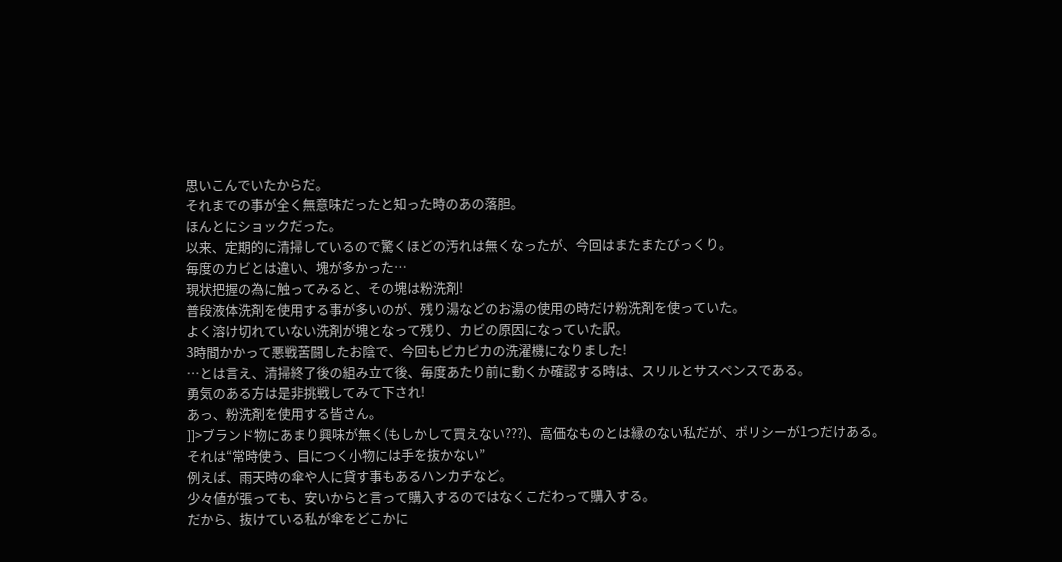思いこんでいたからだ。
それまでの事が全く無意味だったと知った時のあの落胆。
ほんとにショックだった。
以来、定期的に清掃しているので驚くほどの汚れは無くなったが、今回はまたまたびっくり。
毎度のカビとは違い、塊が多かった…
現状把握の為に触ってみると、その塊は粉洗剤!
普段液体洗剤を使用する事が多いのが、残り湯などのお湯の使用の時だけ粉洗剤を使っていた。
よく溶け切れていない洗剤が塊となって残り、カビの原因になっていた訳。
3時間かかって悪戦苦闘したお陰で、今回もピカピカの洗濯機になりました!
…とは言え、清掃終了後の組み立て後、毎度あたり前に動くか確認する時は、スリルとサスペンスである。
勇気のある方は是非挑戦してみて下され!
あっ、粉洗剤を使用する皆さん。
]]>ブランド物にあまり興味が無く(もしかして買えない???)、高価なものとは縁のない私だが、ポリシーが1つだけある。
それは“常時使う、目につく小物には手を抜かない”
例えば、雨天時の傘や人に貸す事もあるハンカチなど。
少々値が張っても、安いからと言って購入するのではなくこだわって購入する。
だから、抜けている私が傘をどこかに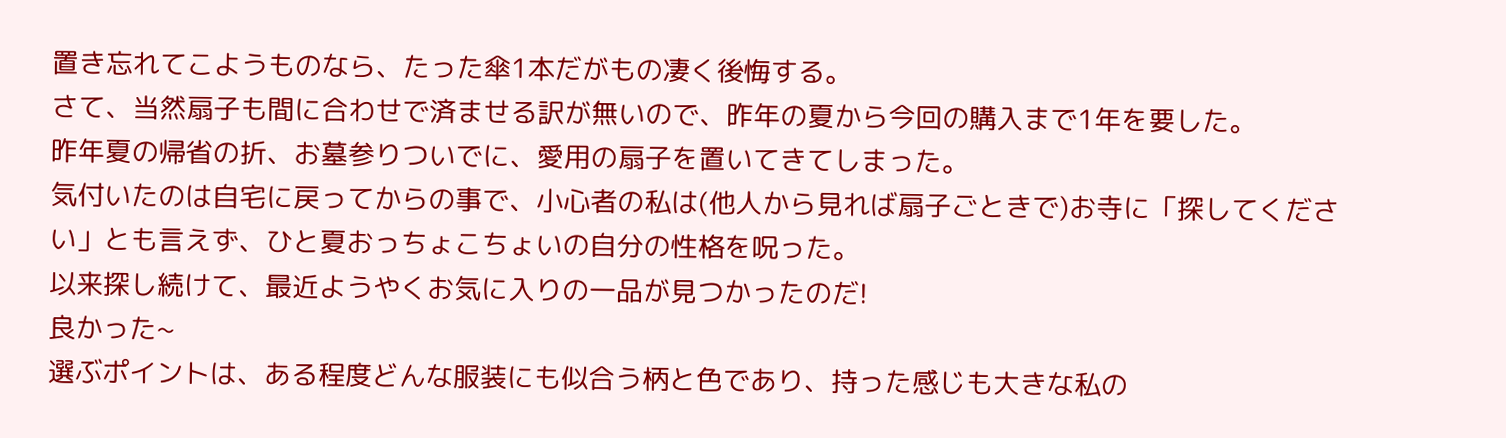置き忘れてこようものなら、たった傘1本だがもの凄く後悔する。
さて、当然扇子も間に合わせで済ませる訳が無いので、昨年の夏から今回の購入まで1年を要した。
昨年夏の帰省の折、お墓参りついでに、愛用の扇子を置いてきてしまった。
気付いたのは自宅に戻ってからの事で、小心者の私は(他人から見れば扇子ごときで)お寺に「探してください」とも言えず、ひと夏おっちょこちょいの自分の性格を呪った。
以来探し続けて、最近ようやくお気に入りの一品が見つかったのだ!
良かった~
選ぶポイントは、ある程度どんな服装にも似合う柄と色であり、持った感じも大きな私の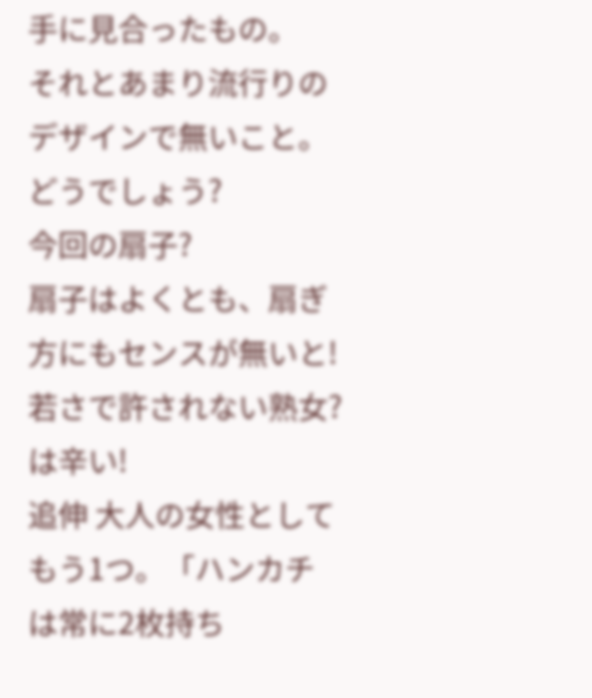手に見合ったもの。
それとあまり流行りのデザインで無いこと。
どうでしょう?
今回の扇子?
扇子はよくとも、扇ぎ方にもセンスが無いと!
若さで許されない熟女?は辛い!
追伸 大人の女性としてもう1つ。「ハンカチは常に2枚持ち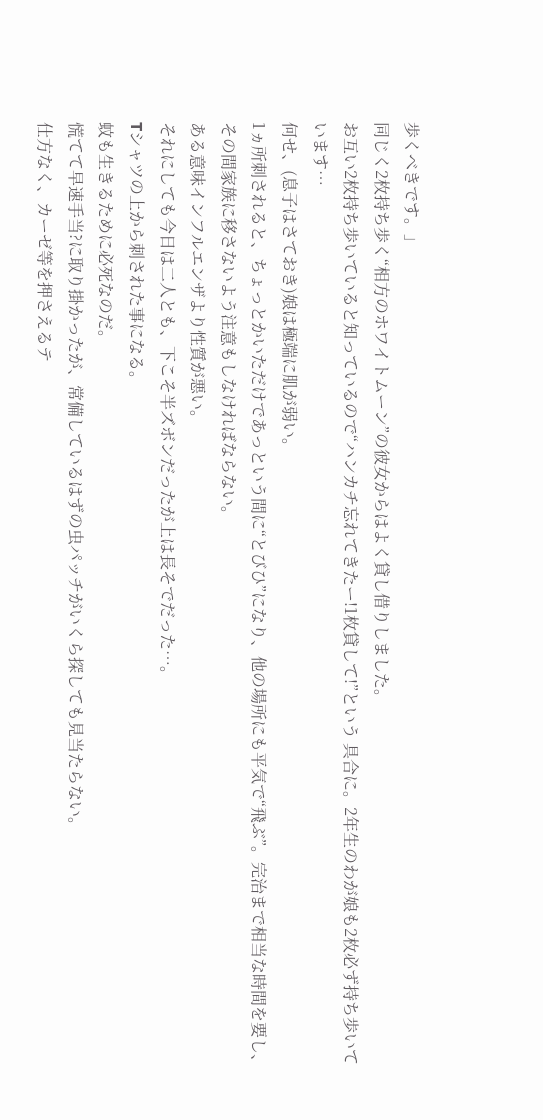歩くべきです。」
同じく2枚持ち歩く“相方のホワイトムーン”の彼女からはよく貸し借りしました。
お互い2枚持ち歩いていると知っているので“ハンカチ忘れてきたー!1枚貸して!”という 具合に。2年生のわが娘も2枚必ず持ち歩いています…
何せ、(息子はさておき)娘は極端に肌が弱い。
1ヵ所刺されると、ちょっとかいただけであっという間に“とびひ”になり、他の場所にも平気で“飛ぶ”。完治まで相当な時間を要し、その間家族に移さないよう注意もしなければならない。
ある意味インフルエンザより性質が悪い。
それにしても今日は二人とも、下こそ半ズボンだったが上は長そでだった…。
Tシャツの上から刺された事になる。
蚊も生きるために必死なのだ。
慌てて早速手当?に取り掛かったが、常備しているはずの虫パッチがいくら探しても見当たらない。
仕方なく、カーゼ等を押さえるテ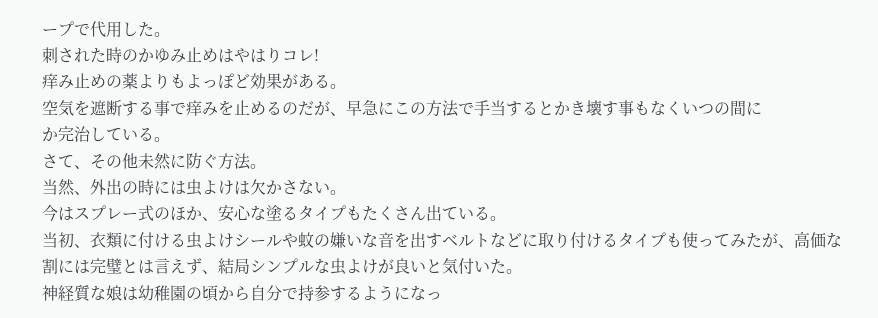ープで代用した。
刺された時のかゆみ止めはやはりコレ!
痒み止めの薬よりもよっぽど効果がある。
空気を遮断する事で痒みを止めるのだが、早急にこの方法で手当するとかき壊す事もなくいつの間に
か完治している。
さて、その他未然に防ぐ方法。
当然、外出の時には虫よけは欠かさない。
今はスプレー式のほか、安心な塗るタイプもたくさん出ている。
当初、衣類に付ける虫よけシールや蚊の嫌いな音を出すベルトなどに取り付けるタイプも使ってみたが、高価な割には完璧とは言えず、結局シンプルな虫よけが良いと気付いた。
神経質な娘は幼稚園の頃から自分で持参するようになっ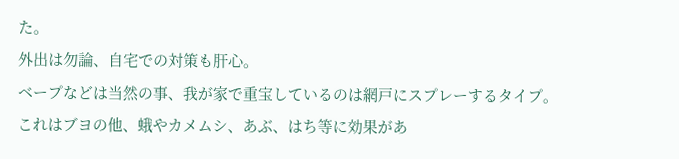た。
外出は勿論、自宅での対策も肝心。
ベープなどは当然の事、我が家で重宝しているのは網戸にスプレーするタイプ。
これはブヨの他、蛾やカメムシ、あぶ、はち等に効果があ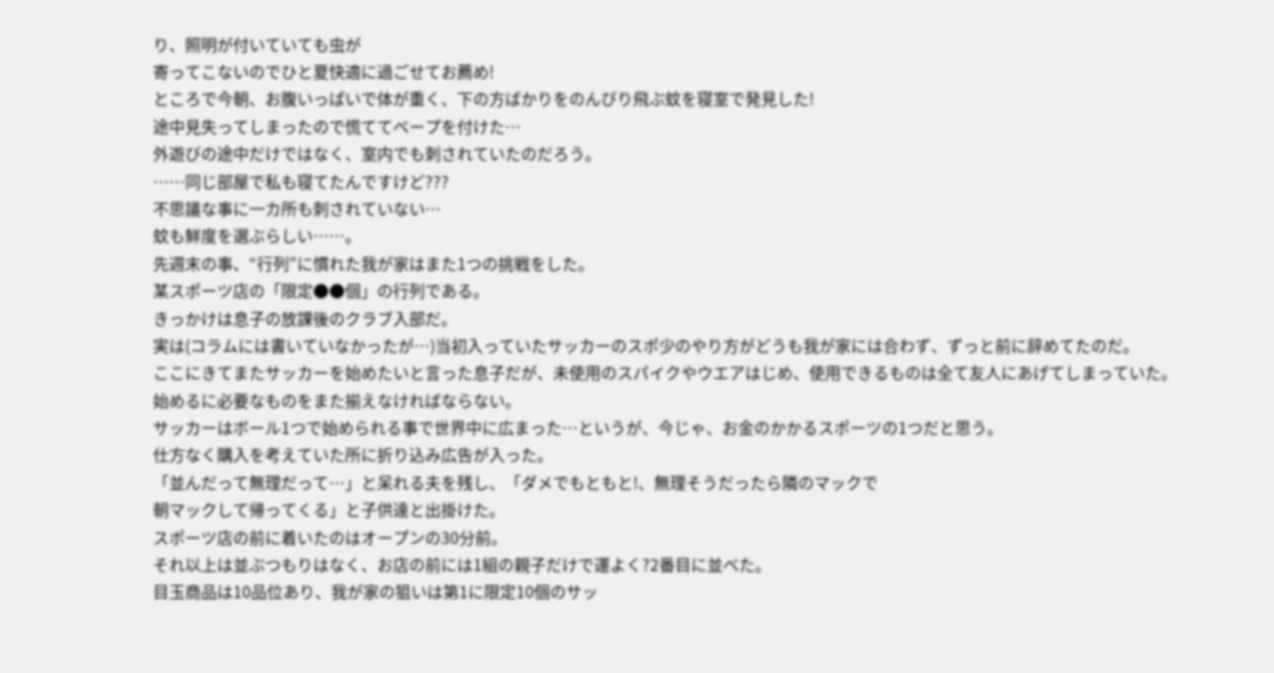り、照明が付いていても虫が
寄ってこないのでひと夏快適に過ごせてお薦め!
ところで今朝、お腹いっぱいで体が重く、下の方ばかりをのんびり飛ぶ蚊を寝室で発見した!
途中見失ってしまったので慌ててベープを付けた…
外遊びの途中だけではなく、室内でも刺されていたのだろう。
……同じ部屋で私も寝てたんですけど???
不思議な事に一カ所も刺されていない…
蚊も鮮度を選ぶらしい……。
先週末の事、“行列”に慣れた我が家はまた1つの挑戦をした。
某スポーツ店の「限定●●個」の行列である。
きっかけは息子の放課後のクラブ入部だ。
実は(コラムには書いていなかったが…)当初入っていたサッカーのスポ少のやり方がどうも我が家には合わず、ずっと前に辞めてたのだ。
ここにきてまたサッカーを始めたいと言った息子だが、未使用のスパイクやウエアはじめ、使用できるものは全て友人にあげてしまっていた。
始めるに必要なものをまた揃えなければならない。
サッカーはボール1つで始められる事で世界中に広まった…というが、今じゃ、お金のかかるスポーツの1つだと思う。
仕方なく購入を考えていた所に折り込み広告が入った。
「並んだって無理だって…」と呆れる夫を残し、「ダメでもともと!、無理そうだったら隣のマックで
朝マックして帰ってくる」と子供達と出掛けた。
スポーツ店の前に着いたのはオープンの30分前。
それ以上は並ぶつもりはなく、お店の前には1組の親子だけで運よく?2番目に並べた。
目玉商品は10品位あり、我が家の狙いは第1に限定10個のサッ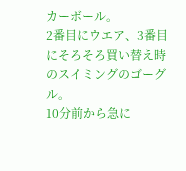カーボール。
2番目にウエア、3番目にそろそろ買い替え時のスイミングのゴーグル。
10分前から急に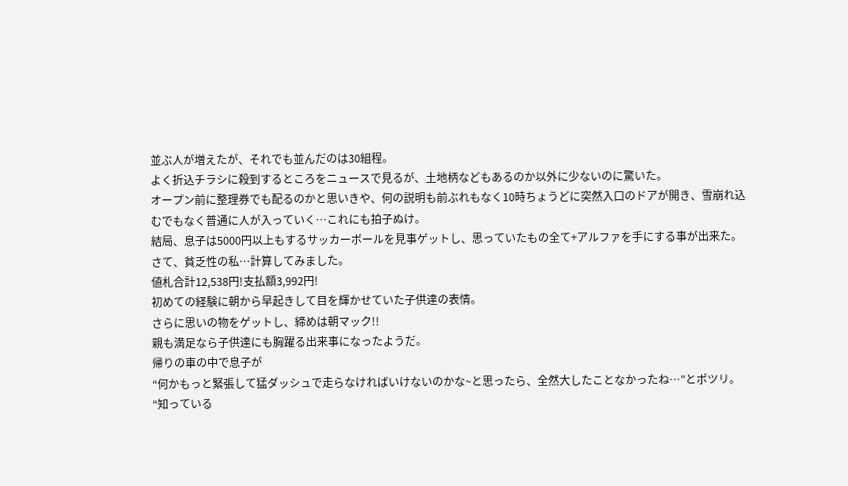並ぶ人が増えたが、それでも並んだのは30組程。
よく折込チラシに殺到するところをニュースで見るが、土地柄などもあるのか以外に少ないのに驚いた。
オープン前に整理券でも配るのかと思いきや、何の説明も前ぶれもなく10時ちょうどに突然入口のドアが開き、雪崩れ込むでもなく普通に人が入っていく…これにも拍子ぬけ。
結局、息子は5000円以上もするサッカーボールを見事ゲットし、思っていたもの全て+アルファを手にする事が出来た。
さて、貧乏性の私…計算してみました。
値札合計12,538円!支払額3,992円!
初めての経験に朝から早起きして目を輝かせていた子供達の表情。
さらに思いの物をゲットし、締めは朝マック!!
親も満足なら子供達にも胸躍る出来事になったようだ。
帰りの車の中で息子が
“何かもっと緊張して猛ダッシュで走らなければいけないのかな~と思ったら、全然大したことなかったね…”とポツリ。
“知っている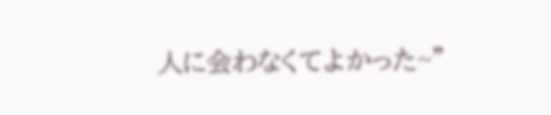人に会わなくてよかった~”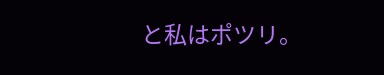と私はポツリ。